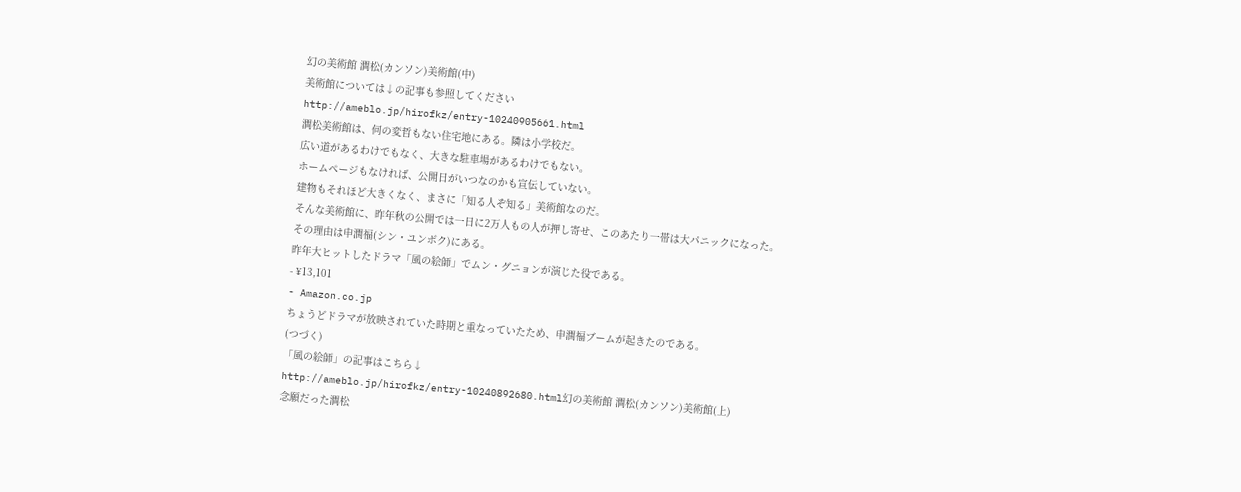幻の美術館 澗松(カンソン)美術館(中)
美術館については↓の記事も参照してください
http://ameblo.jp/hirofkz/entry-10240905661.html
澗松美術館は、何の変哲もない住宅地にある。隣は小学校だ。
広い道があるわけでもなく、大きな駐車場があるわけでもない。
ホームページもなければ、公開日がいつなのかも宣伝していない。
建物もそれほど大きくなく、まさに「知る人ぞ知る」美術館なのだ。
そんな美術館に、昨年秋の公開では一日に2万人もの人が押し寄せ、このあたり一帯は大パニックになった。
その理由は申潤福(シン・ユンボク)にある。
昨年大ヒットしたドラマ「風の絵師」でムン・グニョンが演じた役である。
- ¥13,101
- Amazon.co.jp
ちょうどドラマが放映されていた時期と重なっていたため、申潤福ブームが起きたのである。
(つづく)
「風の絵師」の記事はこちら↓
http://ameblo.jp/hirofkz/entry-10240892680.html幻の美術館 澗松(カンソン)美術館(上)
念願だった澗松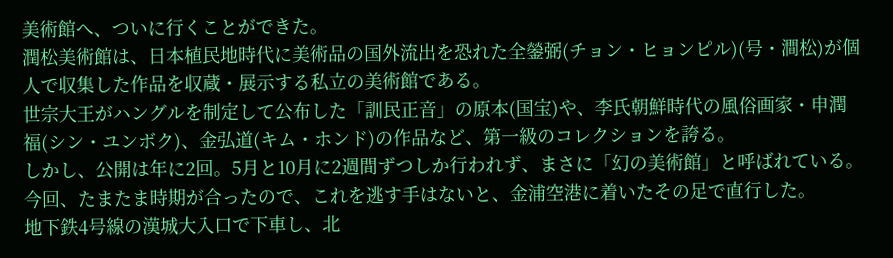美術館へ、ついに行くことができた。
潤松美術館は、日本植民地時代に美術品の国外流出を恐れた全鎣弼(チョン・ヒョンピル)(号・澗松)が個人で収集した作品を収蔵・展示する私立の美術館である。
世宗大王がハングルを制定して公布した「訓民正音」の原本(国宝)や、李氏朝鮮時代の風俗画家・申潤福(シン・ユンボク)、金弘道(キム・ホンド)の作品など、第一級のコレクションを誇る。
しかし、公開は年に2回。5月と10月に2週間ずつしか行われず、まさに「幻の美術館」と呼ばれている。
今回、たまたま時期が合ったので、これを逃す手はないと、金浦空港に着いたその足で直行した。
地下鉄4号線の漢城大入口で下車し、北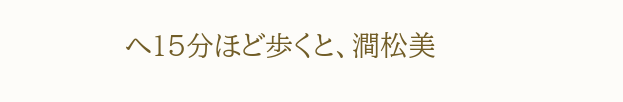へ15分ほど歩くと、澗松美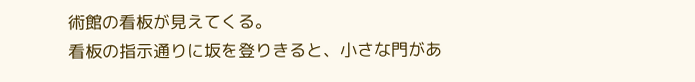術館の看板が見えてくる。
看板の指示通りに坂を登りきると、小さな門があ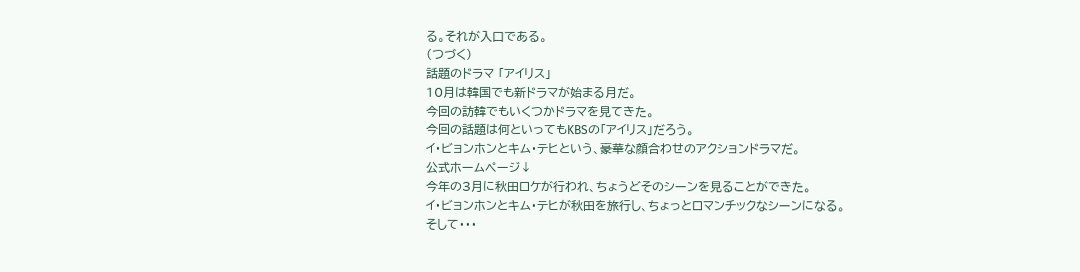る。それが入口である。
(つづく)
話題のドラマ 「アイリス」
10月は韓国でも新ドラマが始まる月だ。
今回の訪韓でもいくつかドラマを見てきた。
今回の話題は何といってもKBSの「アイリス」だろう。
イ・ビョンホンとキム・テヒという、豪華な顔合わせのアクションドラマだ。
公式ホームページ↓
今年の3月に秋田ロケが行われ、ちょうどそのシーンを見ることができた。
イ・ビョンホンとキム・テヒが秋田を旅行し、ちょっとロマンチックなシーンになる。
そして・・・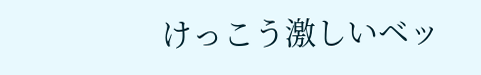けっこう激しいベッ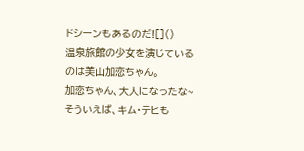ドシーンもあるのだ![]()
温泉旅館の少女を演じているのは美山加恋ちゃん。
加恋ちゃん、大人になったな~
そういえば、キム・テヒも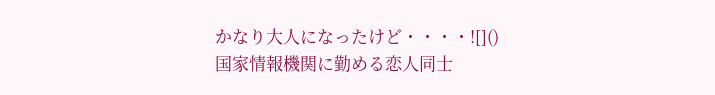かなり大人になったけど・・・・![]()
国家情報機関に勤める恋人同士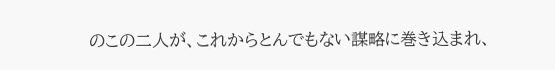のこの二人が、これからとんでもない謀略に巻き込まれ、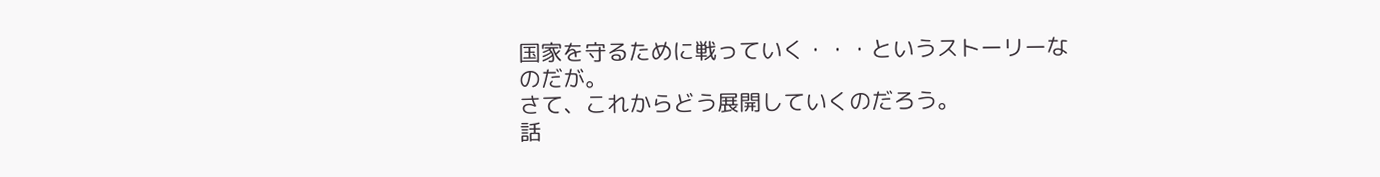国家を守るために戦っていく・・・というストーリーなのだが。
さて、これからどう展開していくのだろう。
話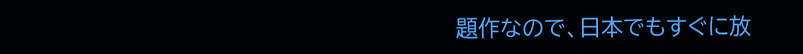題作なので、日本でもすぐに放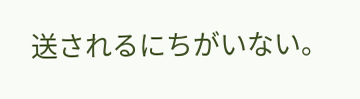送されるにちがいない。